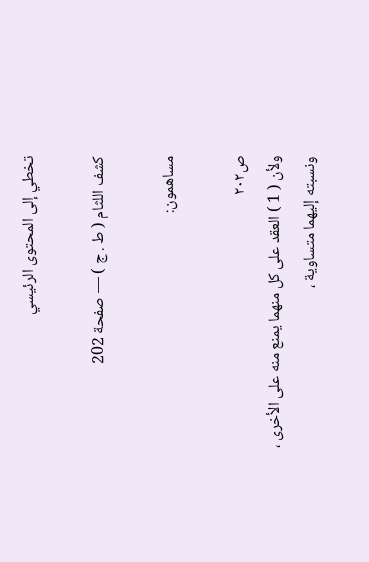تخطي إلى المحتوى الرئيسي

كشف اللثام ( ط . ج ) — صفحة 202

مساهمون:

ص٢٠٢
ولأن ( 1 ) العقد على كل منهما يمنع منه على الأخرى ، ونسبته إليهما متساوية ،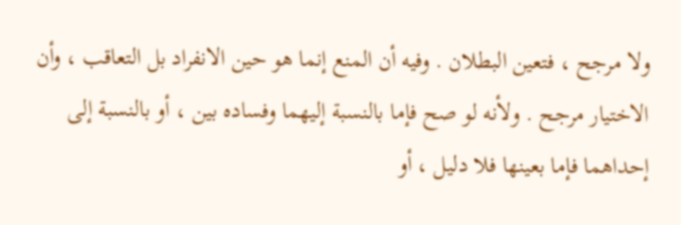ولا مرجح ، فتعين البطلان . وفيه أن المنع إنما هو حين الانفراد بل التعاقب ، وأن الاختيار مرجح . ولأنه لو صح فإما بالنسبة إليهما وفساده بين ، أو بالنسبة إلى إحداهما فإما بعينها فلا دليل ، أو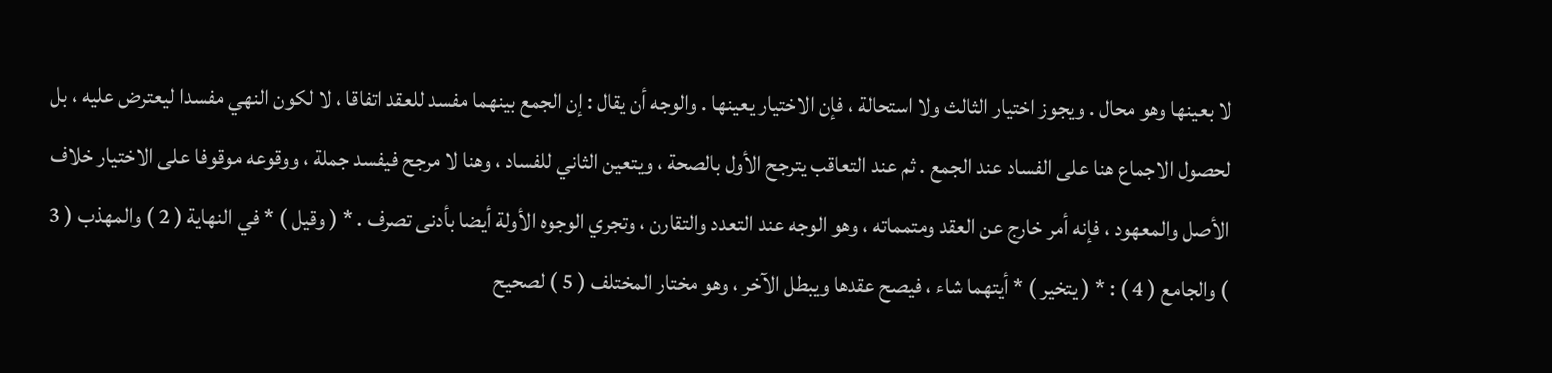لا بعينها وهو محال . ويجوز اختيار الثالث ولا استحالة ، فإن الاختيار يعينها . والوجه أن يقال : إن الجمع بينهما مفسد للعقد اتفاقا ، لا لكون النهي مفسدا ليعترض عليه ، بل لحصول الاجماع هنا على الفساد عند الجمع . ثم عند التعاقب يترجح الأول بالصحة ، ويتعين الثاني للفساد ، وهنا لا مرجح فيفسد جملة ، ووقوعه موقوفا على الاختيار خلاف الأصل والمعهود ، فإنه أمر خارج عن العقد ومتمماته ، وهو الوجه عند التعدد والتقارن ، وتجري الوجوه الأولة أيضا بأدنى تصرف . * ( وقيل ) * في النهاية ( 2 ) والمهذب ( 3 ) والجامع ( 4 ) : * ( يتخير ) * أيتهما شاء ، فيصح عقدها ويبطل الآخر ، وهو مختار المختلف ( 5 ) لصحيح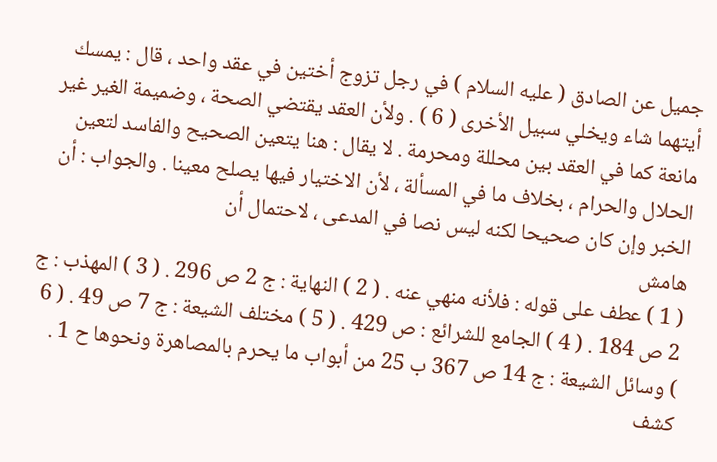جميل عن الصادق ( عليه السلام ) في رجل تزوج أختين في عقد واحد ، قال : يمسك أيتهما شاء ويخلي سبيل الأخرى ( 6 ) . ولأن العقد يقتضي الصحة ، وضميمة الغير غير مانعة كما في العقد بين محللة ومحرمة . لا يقال : هنا يتعين الصحيح والفاسد لتعين الحلال والحرام ، بخلاف ما في المسألة ، لأن الاختيار فيها يصلح معينا . والجواب : أن الخبر وإن كان صحيحا لكنه ليس نصا في المدعى ، لاحتمال أن
هامش
( 1 ) عطف على قوله : فلأنه منهي عنه . ( 2 ) النهاية : ج 2 ص 296 . ( 3 ) المهذب : ج 2 ص 184 . ( 4 ) الجامع للشرائع : ص 429 . ( 5 ) مختلف الشيعة : ج 7 ص 49 . ( 6 ) وسائل الشيعة : ج 14 ص 367 ب 25 من أبواب ما يحرم بالمصاهرة ونحوها ح 1 .
كشف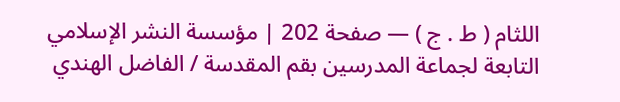اللثام ( ط . ج ) — صفحة 202 | مؤسسة النشر الإسلامي التابعة لجماعة المدرسين بقم المقدسة / الفاضل الهندي